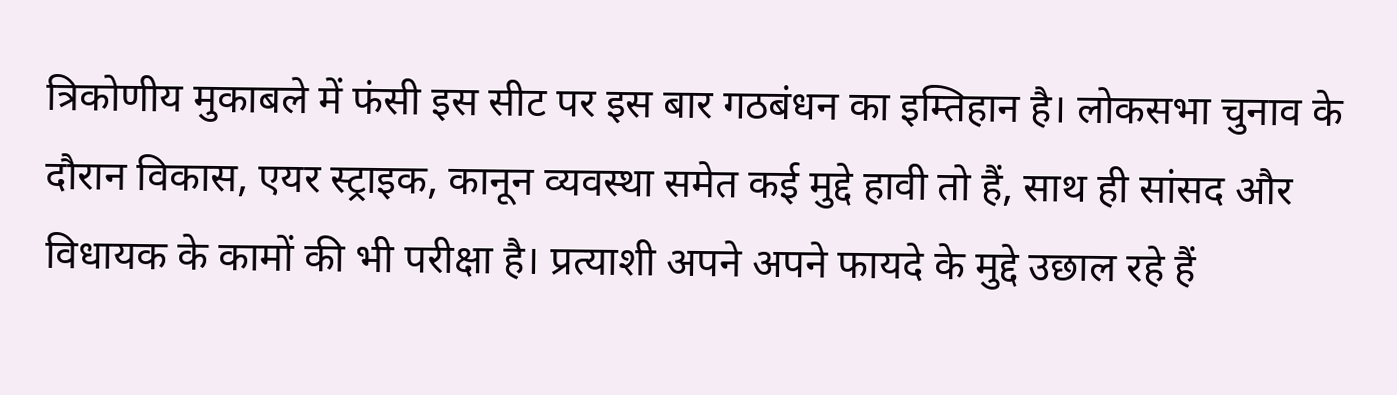त्रिकोणीय मुकाबले में फंसी इस सीट पर इस बार गठबंधन का इम्तिहान है। लोकसभा चुनाव के दौरान विकास, एयर स्ट्राइक, कानून व्यवस्था समेत कई मुद्दे हावी तो हैं, साथ ही सांसद और विधायक के कामों की भी परीक्षा है। प्रत्याशी अपने अपने फायदे के मुद्दे उछाल रहे हैं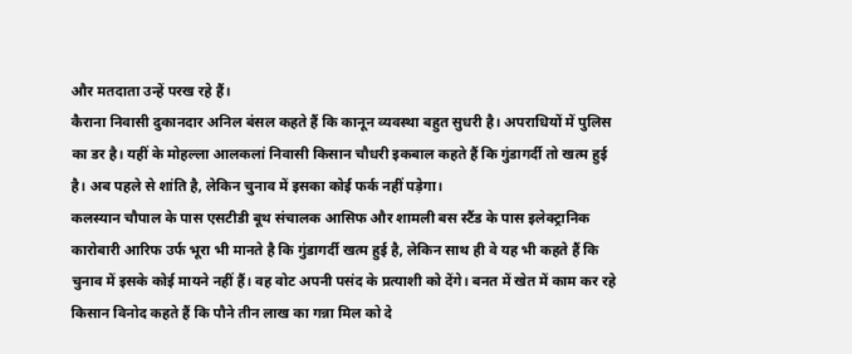और मतदाता उन्हें परख रहे हैं।
कैराना निवासी दुकानदार अनिल बंसल कहते हैं कि कानून व्यवस्था बहुत सुधरी है। अपराधियों में पुलिस का डर है। यहीं के मोहल्ला आलकलां निवासी किसान चौधरी इकबाल कहते हैं कि गुंडागर्दी तो खत्म हुई है। अब पहले से शांति है, लेकिन चुनाव में इसका कोई फर्क नहीं पड़ेगा।
कलस्यान चौपाल के पास एसटीडी बूथ संचालक आसिफ और शामली बस स्टैंड के पास इलेक्ट्रानिक कारोबारी आरिफ उर्फ भूरा भी मानते है कि गुंडागर्दी खत्म हुई है, लेकिन साथ ही वे यह भी कहते हैं कि चुनाव में इसके कोई मायने नहीं हैं। वह वोट अपनी पसंद के प्रत्याशी को देंगे। बनत में खेत में काम कर रहे किसान विनोद कहते हैं कि पौने तीन लाख का गन्ना मिल को दे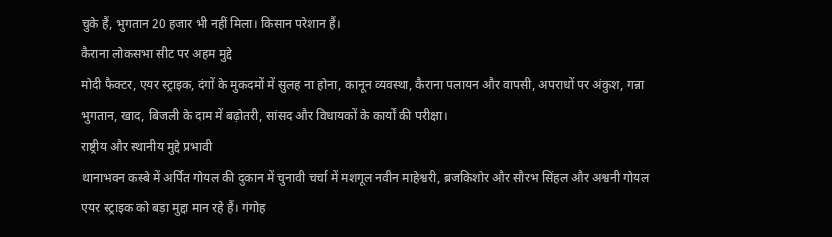चुके हैं, भुगतान 20 हजार भी नहीं मिला। किसान परेशान हैं।
कैराना लोकसभा सीट पर अहम मुद्दे
मोदी फैक्टर, एयर स्ट्राइक, दंगों के मुकदमों में सुलह ना होना, कानून व्यवस्था, कैराना पलायन और वापसी, अपराधों पर अंकुश, गन्ना भुगतान, खाद, बिजली के दाम में बढ़ोतरी, सांसद और विधायकों के कार्यों की परीक्षा।
राष्ट्रीय और स्थानीय मुद्दे प्रभावी
थानाभवन कस्बे में अर्पित गोयल की दुकान में चुनावी चर्चा में मशगूल नवीन माहेश्वरी, ब्रजकिशोर और सौरभ सिंहल और अश्वनी गोयल एयर स्ट्राइक को बड़ा मुद्दा मान रहे हैं। गंगोह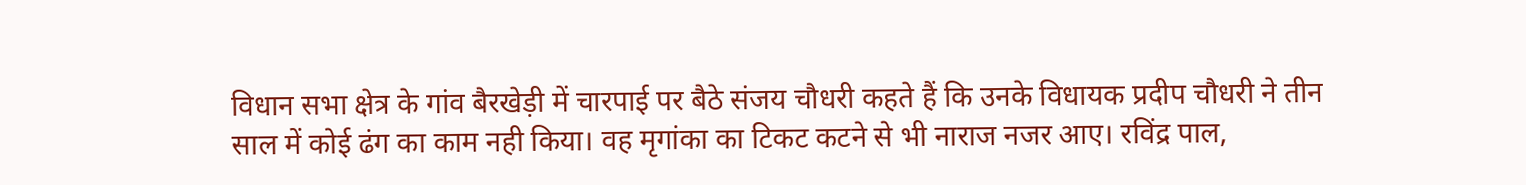विधान सभा क्षेत्र के गांव बैरखेड़ी में चारपाई पर बैठे संजय चौधरी कहते हैं कि उनके विधायक प्रदीप चौधरी ने तीन साल में कोई ढंग का काम नही किया। वह मृगांका का टिकट कटने से भी नाराज नजर आए। रविंद्र पाल,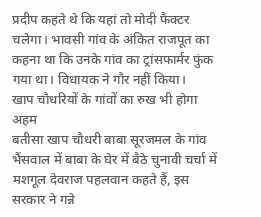प्रदीप कहते थे कि यहां तो मोदी फैक्टर चलेगा। भावसी गांव के अंकित राजपूत का कहना था कि उनके गांव का ट्रांसफार्मर फुंक गया था। विधायक ने गौर नहीं किया।
खाप चौधरियों के गांवों का रुख भी होगा अहम
बतीसा खाप चौधरी बाबा सूरजमल के गांव भैंसवाल में बाबा के घेर में बैठे चुनावी चर्चा में मशगूल देवराज पहलवान कहते हैं, इस सरकार ने गन्ने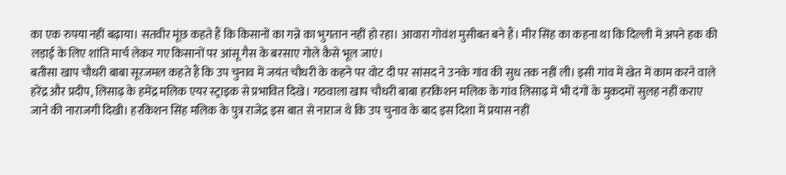का एक रुपया नहीं बढ़ाया। सतवीर मूंछ कहते हैं कि किसानों का गन्ने का भुगतान नहीं हो रहा। आवारा गोवंश मुसीबत बने हैं। मीर सिंह का कहना था कि दिल्ली में अपने हक की लड़ाई के लिए शांति मार्च लेकर गए किसानों पर आंसू गैस के बरसाए गोले कैसे भूल जाएं।
बतीसा खाप चौधरी बाबा सूरजमल कहते हैं कि उप चुनाव में जयंत चौधरी के कहने पर वोट दी पर सांसद ने उनके गांव की सुध तक नहीं ली। इसी गांव में खेत में काम करने वाले हरेंद्र और प्रदीप, लिसाढ़ के हमेंद्र मलिक एयर स्ट्राइक से प्रभावित दिखे। गठवाला खाप चौधरी बाबा हरकिशन मलिक के गांव लिसाढ़ में भी दंगों के मुकदमों सुलह नहीं कराए जाने की नाराजगी दिखी। हरकिशन सिंह मलिक के पुत्र राजेंद्र इस बात से नाराज थे कि उप चुनाव के बाद इस दिशा में प्रयास नहीं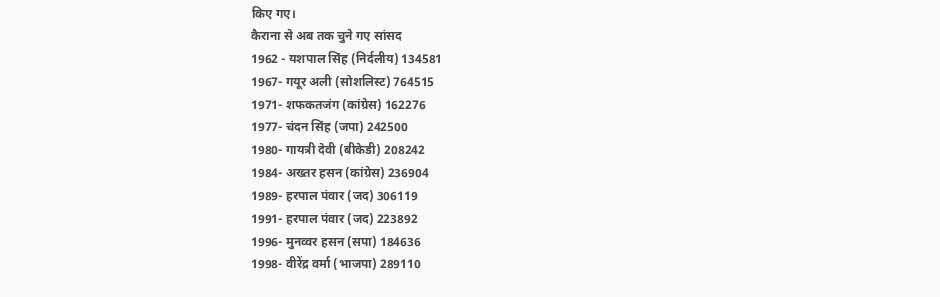किए गए।
कैराना से अब तक चुने गए सांसद
1962 - यशपाल सिंह (निर्दलीय) 134581
1967- गयूर अली (सोशलिस्ट) 764515
1971- शफकतजंग (कांग्रेस) 162276
1977- चंदन सिंह (जपा) 242500
1980- गायत्री देवी (बीकेडी) 208242
1984- अख्तर हसन (कांग्रेस) 236904
1989- हरपाल पंवार (जद) 306119
1991- हरपाल पंवार (जद) 223892
1996- मुनव्वर हसन (सपा) 184636
1998- वीरेंद्र वर्मा (भाजपा) 289110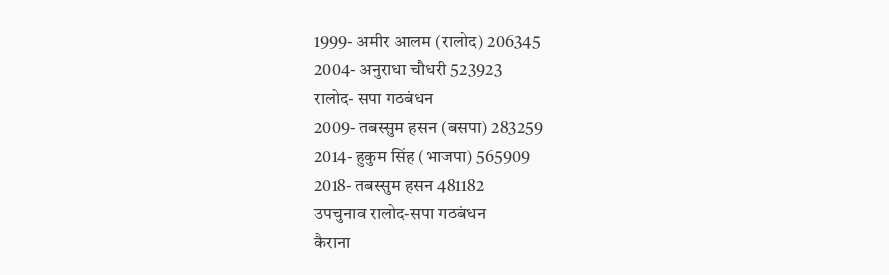1999- अमीर आलम (रालोद) 206345
2004- अनुराधा चौधरी 523923
रालोद- सपा गठबंधन
2009- तबस्सुम हसन (बसपा) 283259
2014- हुकुम सिंह (भाजपा) 565909
2018- तबस्सुम हसन 481182
उपचुनाव रालोद-सपा गठबंधन
कैराना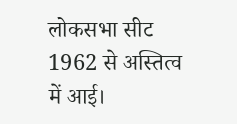लोकसभा सीट 1962 से अस्तित्व में आई।